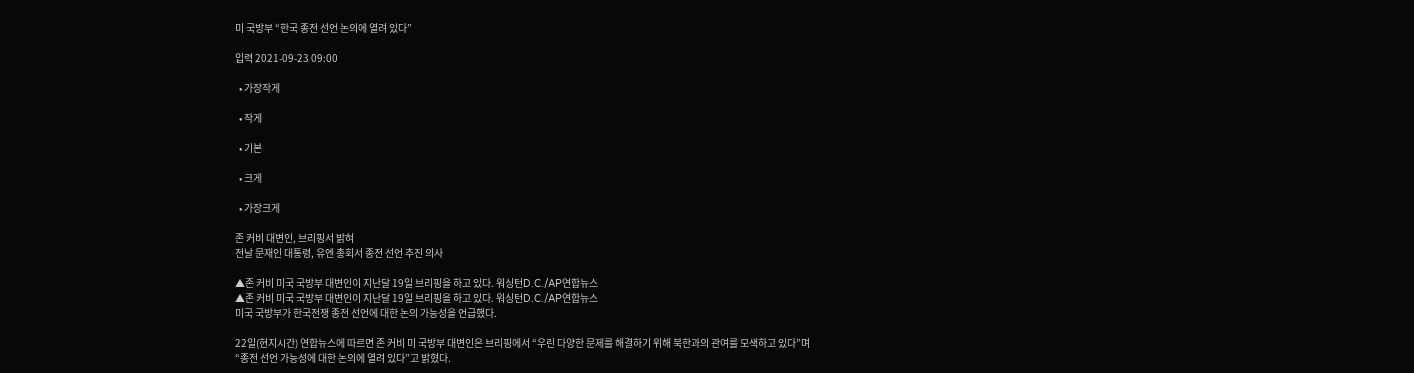미 국방부 “한국 종전 선언 논의에 열려 있다”

입력 2021-09-23 09:00

  • 가장작게

  • 작게

  • 기본

  • 크게

  • 가장크게

존 커비 대변인, 브리핑서 밝혀
전날 문재인 대통령, 유엔 총회서 종전 선언 추진 의사

▲존 커비 미국 국방부 대변인이 지난달 19일 브리핑을 하고 있다. 워싱턴D.C./AP연합뉴스
▲존 커비 미국 국방부 대변인이 지난달 19일 브리핑을 하고 있다. 워싱턴D.C./AP연합뉴스
미국 국방부가 한국전쟁 종전 선언에 대한 논의 가능성을 언급했다.

22일(현지시간) 연합뉴스에 따르면 존 커비 미 국방부 대변인은 브리핑에서 “우린 다양한 문제를 해결하기 위해 북한과의 관여를 모색하고 있다”며 “종전 선언 가능성에 대한 논의에 열려 있다”고 밝혔다.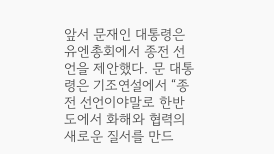앞서 문재인 대통령은 유엔총회에서 종전 선언을 제안했다. 문 대통령은 기조연설에서 “종전 선언이야말로 한반도에서 화해와 협력의 새로운 질서를 만드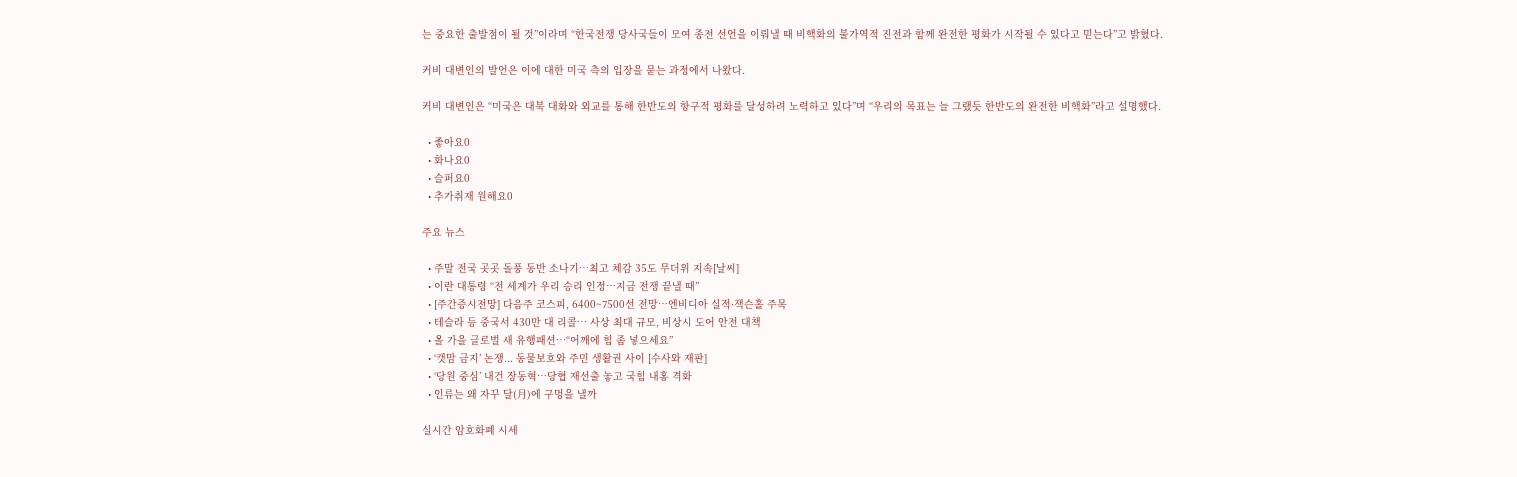는 중요한 출발점이 될 것”이라며 “한국전쟁 당사국들이 모여 종전 선언을 이뤄낼 때 비핵화의 불가역적 진전과 함께 완전한 평화가 시작될 수 있다고 믿는다”고 밝혔다.

커비 대변인의 발언은 이에 대한 미국 측의 입장을 묻는 과정에서 나왔다.

커비 대변인은 “미국은 대북 대화와 외교를 통해 한반도의 항구적 평화를 달성하려 노력하고 있다”며 “우리의 목표는 늘 그랬듯 한반도의 완전한 비핵화”라고 설명했다.

  • 좋아요0
  • 화나요0
  • 슬퍼요0
  • 추가취재 원해요0

주요 뉴스

  • 주말 전국 곳곳 돌풍 동반 소나기…최고 체감 35도 무더위 지속[날씨]
  • 이란 대통령 “전 세계가 우리 승리 인정…지금 전쟁 끝낼 때”
  • [주간증시전망] 다음주 코스피, 6400~7500선 전망…엔비디아 실적·잭슨홀 주목
  • 테슬라 등 중국서 430만 대 리콜… 사상 최대 규모, 비상시 도어 안전 대책
  • 올 가을 글로벌 새 유행패션…“어깨에 힘 좀 넣으세요”
  • ‘캣맘 금지’ 논쟁... 동물보호와 주민 생활권 사이 [수사와 재판]
  • ‘당원 중심’ 내건 장동혁…당협 재선출 놓고 국힘 내홍 격화
  • 인류는 왜 자꾸 달(月)에 구멍을 낼까

실시간 암호화폐 시세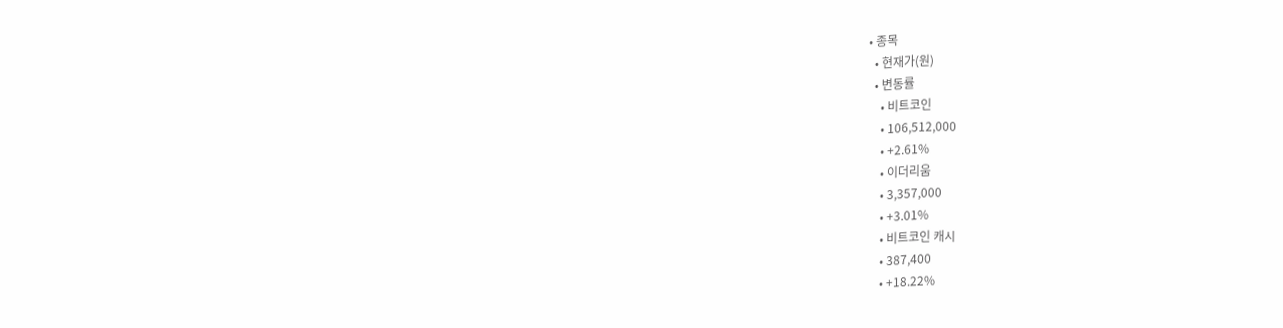• 종목
  • 현재가(원)
  • 변동률
    • 비트코인
    • 106,512,000
    • +2.61%
    • 이더리움
    • 3,357,000
    • +3.01%
    • 비트코인 캐시
    • 387,400
    • +18.22%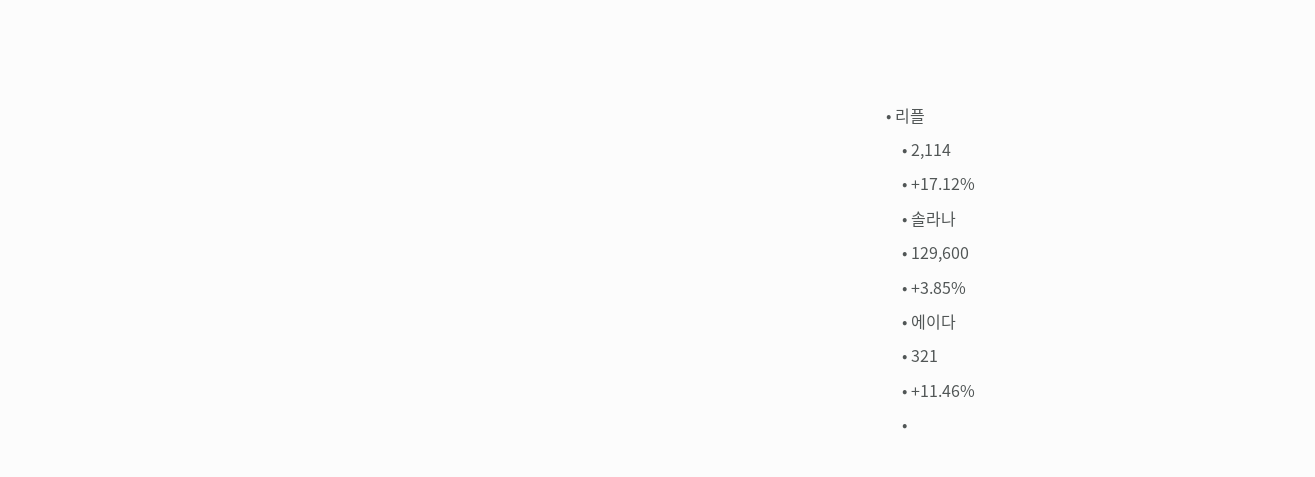• 리플
    • 2,114
    • +17.12%
    • 솔라나
    • 129,600
    • +3.85%
    • 에이다
    • 321
    • +11.46%
    •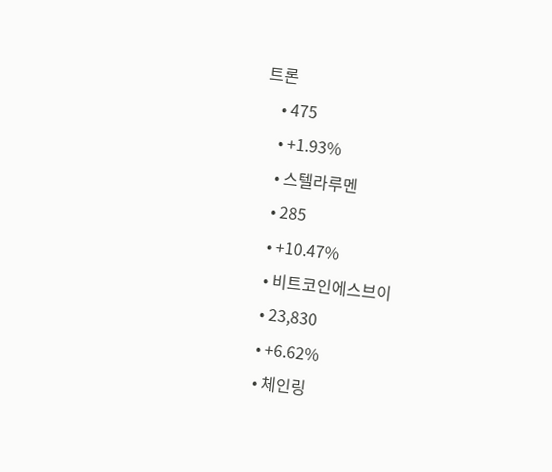트론
    • 475
    • +1.93%
    • 스텔라루멘
    • 285
    • +10.47%
    • 비트코인에스브이
    • 23,830
    • +6.62%
    • 체인링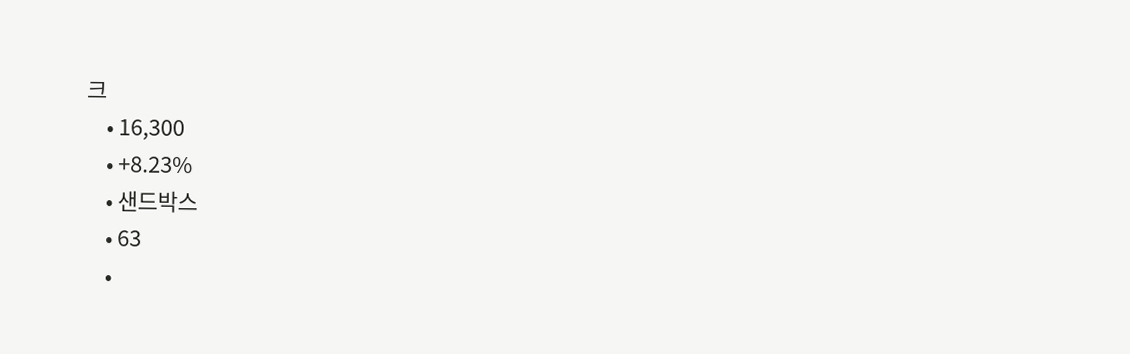크
    • 16,300
    • +8.23%
    • 샌드박스
    • 63
    •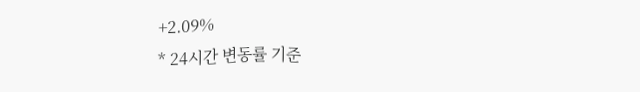+2.09%
* 24시간 변동률 기준